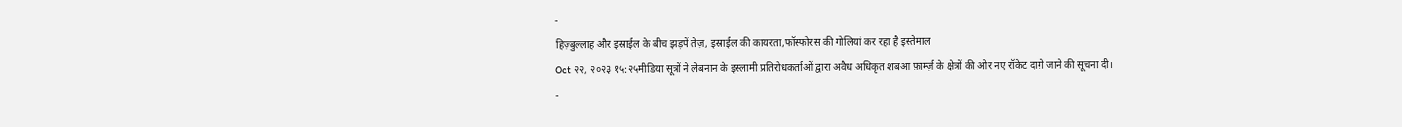-
हिज़्बुल्लाह और इस्राईल के बीच झड़पें तेज़, इस्राईल की कायरता,फॉस्फोरस की गोलियां कर रहा है इस्तेमाल
Oct २२, २०२३ १५:२५मीडिया सूत्रों ने लेबनान के इस्लामी प्रतिरोधकर्ताओं द्वारा अवैध अधिकृत शबआ फ़ार्म्ज़ के क्षेत्रों की ओर नए रॉकेट दाग़े जाने की सूचना दी।
-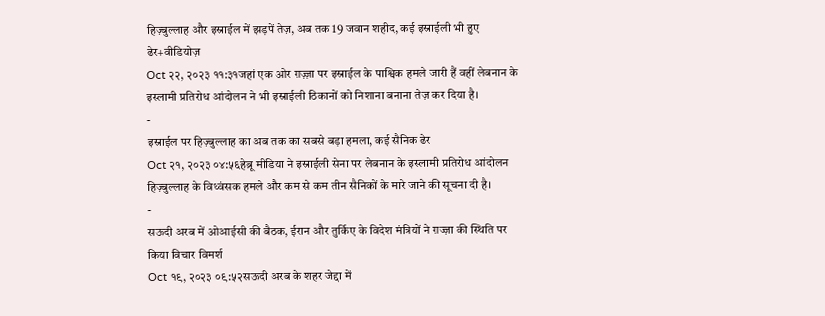हिज़्बुल्लाह और इस्राईल में झड़पें तेज़, अब तक 19 जवान शहीद, कई इस्राईली भी हुए ढेर+वीडियोज़
Oct २२, २०२३ ११:३१जहां एक ओर ग़ज़्ज़ा पर इस्राईल के पाश्विक हमले जारी हैं वहीं लेबनान के इस्लामी प्रतिरोध आंदोलन ने भी इस्राईली ठिकानों को निशाना बनाना तेज़ कर दिया है।
-
इस्राईल पर हिज़्बुल्लाह का अब तक का सबसे बड़ा हमला, कई सैनिक ढेर
Oct २१, २०२३ ०४:५६हेब्रू मीडिया ने इस्राईली सेना पर लेबनान के इस्लामी प्रतिरोध आंदोलन हिज़्बुल्लाह के विध्वंसक हमले और कम से कम तीन सैनिकों के मारे जाने की सूचना दी है।
-
सऊदी अरब में ओआईसी की बैठक, ईरान और तुर्किए के विदेश मंत्रियों ने ग़ज्ज़ा की स्थिति पर किया विचार विमर्श
Oct १९, २०२३ ०९:५२सऊदी अरब के शहर जेद्दा में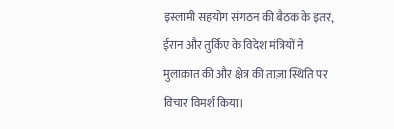इस्लामी सहयोग संगठन की बैठक के इतर, ईरान और तुर्किए के विदेश मंत्रियों ने मुलाक़ात की और क्षेत्र की ताज़ा स्थिति पर विचार विमर्श किया।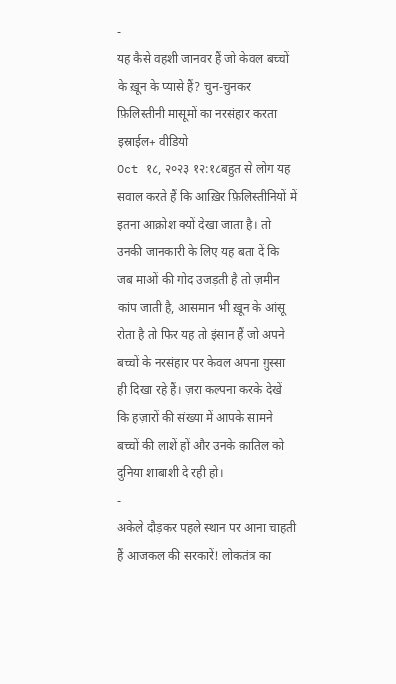-
यह कैसे वहशी जानवर हैं जो केवल बच्चों के ख़ून के प्यासे हैं? चुन-चुनकर फ़िलिस्तीनी मासूमों का नरसंहार करता इस्राईल+ वीडियो
Oct १८, २०२३ १२:१८बहुत से लोग यह सवाल करते हैं कि आख़िर फ़िलिस्तीनियों में इतना आक्रोश क्यों देखा जाता है। तो उनकी जानकारी के लिए यह बता दें कि जब माओं की गोद उजड़ती है तो ज़मीन कांप जाती है, आसमान भी ख़ून के आंसू रोता है तो फिर यह तो इंसान हैं जो अपने बच्चों के नरसंहार पर केवल अपना ग़ुस्सा ही दिखा रहे हैं। ज़रा कल्पना करके देखें कि हज़ारों की संख्या में आपके सामने बच्चों की लाशें हों और उनके क़ातिल को दुनिया शाबाशी दे रही हो।
-
अकेले दौड़कर पहले स्थान पर आना चाहती हैं आजकल की सरकारें! लोकतंत्र का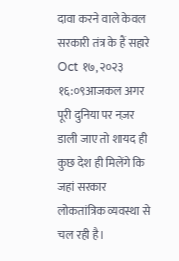दावा करने वाले केवल सरकारी तंत्र के हैं सहारे
Oct १७, २०२३ १६:०९आजकल अगर पूरी दुनिया पर नज़र डाली जाए तो शायद ही कुछ देश ही मिलेंगे कि जहां सरकार लोकतांत्रिक व्यवस्था से चल रही है।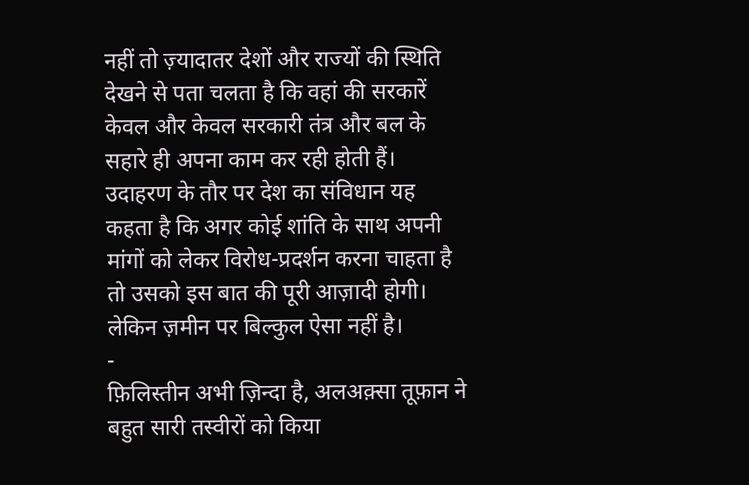नहीं तो ज़्यादातर देशों और राज्यों की स्थिति देखने से पता चलता है कि वहां की सरकारें केवल और केवल सरकारी तंत्र और बल के सहारे ही अपना काम कर रही होती हैं। उदाहरण के तौर पर देश का संविधान यह कहता है कि अगर कोई शांति के साथ अपनी मांगों को लेकर विरोध-प्रदर्शन करना चाहता है तो उसको इस बात की पूरी आज़ादी होगी। लेकिन ज़मीन पर बिल्कुल ऐसा नहीं है।
-
फ़िलिस्तीन अभी ज़िन्दा है, अलअक़्सा तूफ़ान ने बहुत सारी तस्वीरों को किया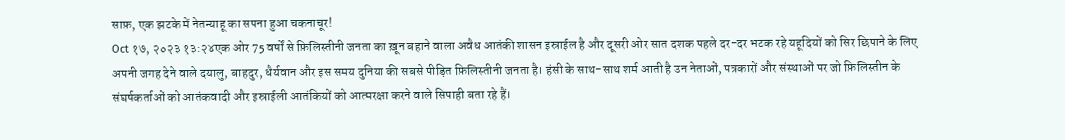साफ़, एक झटके में नेतन्याहू का सपना हुआ चकनाचूर!
Oct १७, २०२३ १३:२४एक ओर 75 वर्षों से फ़िलिस्तीनी जनता का ख़ून बहाने वाला अवैध आतंकी शासन इस्राईल है और दूसरी ओर सात दशक पहले दर-दर भटक रहे यहूदियों को सिर छिपाने के लिए अपनी जगह देने वाले दयालु, बाहदुर, धैर्यवान और इस समय दुनिया की सबसे पीड़ित फ़िलिस्तीनी जनता है। हंसी के साथ-साथ शर्म आती है उन नेताओं, पत्रकारों और संस्थाओं पर जो फ़िलिस्तीन के संघर्षकर्ताओं को आतंकवादी और इस्राईली आतंकियों को आत्मरक्षा करने वाले सिपाही बता रहे हैं।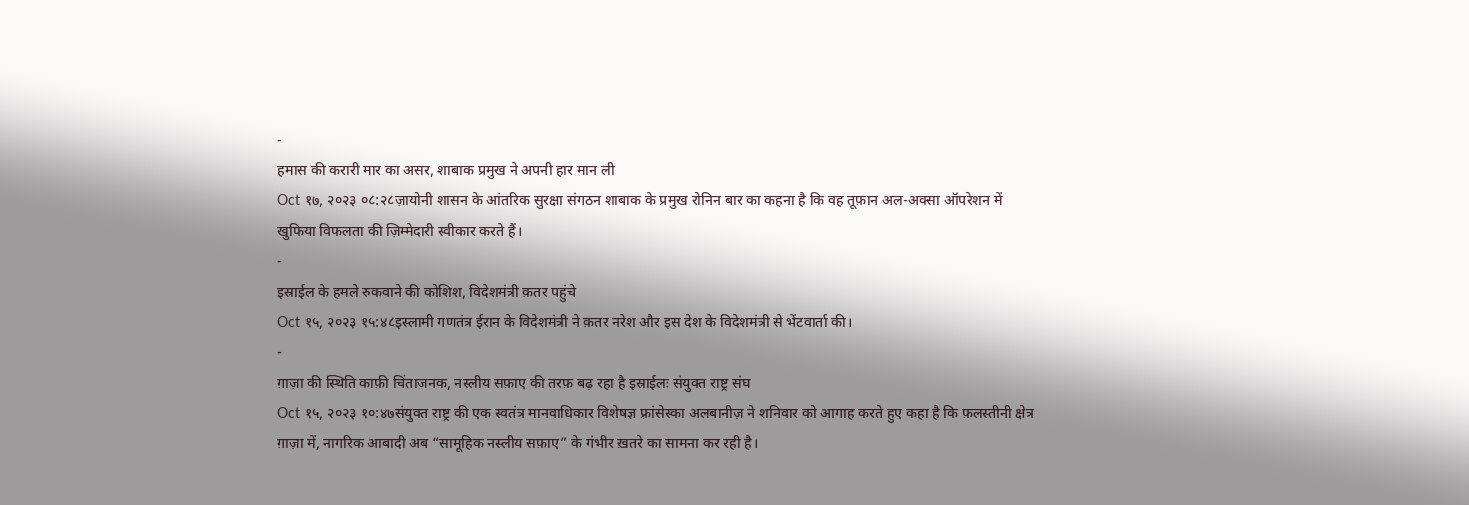-
हमास की करारी मार का असर, शाबाक प्रमुख ने अपनी हार मान ली
Oct १७, २०२३ ०८:२८ज़ायोनी शासन के आंतरिक सुरक्षा संगठन शाबाक के प्रमुख रोनिन बार का कहना है कि वह तूफ़ान अल-अक्सा ऑपरेशन में खुफिया विफलता की ज़िम्मेदारी स्वीकार करते हैं।
-
इस्राईल के हमले रुकवाने की कोशिश, विदेशमंत्री क़तर पहुंचे
Oct १५, २०२३ १५:४८इस्लामी गणतंत्र ईरान के विदेशमंत्री ने क़तर नरेश और इस देश के विदेशमंत्री से भेंटवार्ता की।
-
ग़ाज़ा की स्थिति काफ़ी चिंताजनक, नस्लीय सफ़ाए की तरफ़ बढ़ रहा है इस्राईलः संयुक्त राष्ट्र संघ
Oct १५, २०२३ १०:४७संयुक्त राष्ट्र की एक स्वतंत्र मानवाधिकार विशेषज्ञ फ़्रांसेस्का अलबानीज़ ने शनिवार को आगाह करते हुए कहा है कि फ़लस्तीनी क्षेत्र ग़ाज़ा में, नागरिक आबादी अब “सामूहिक नस्लीय सफ़ाए” के गंभीर ख़तरे का सामना कर रही है।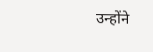उन्होंने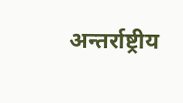अन्तर्राष्ट्रीय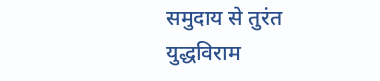समुदाय से तुरंत युद्धविराम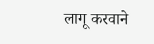लागू करवाने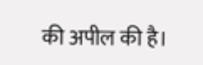की अपील की है।